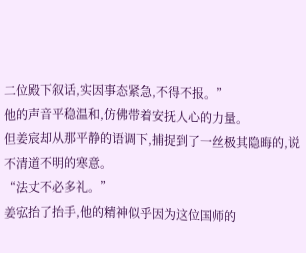二位殿下叙话,实因事态紧急,不得不报。”
他的声音平稳温和,仿佛带着安抚人心的力量。
但姜宸却从那平静的语调下,捕捉到了一丝极其隐晦的,说不清道不明的寒意。
“法丈不必多礼。”
姜宖抬了抬手,他的精神似乎因为这位国师的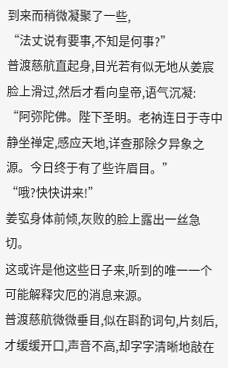到来而稍微凝聚了一些,
“法丈说有要事,不知是何事?”
普渡慈航直起身,目光若有似无地从姜宸脸上滑过,然后才看向皇帝,语气沉凝:
“阿弥陀佛。陛下圣明。老衲连日于寺中静坐禅定,感应天地,详查那除夕异象之源。今日终于有了些许眉目。”
“哦?快快讲来!”
姜宖身体前倾,灰败的脸上露出一丝急切。
这或许是他这些日子来,听到的唯一一个可能解释灾厄的消息来源。
普渡慈航微微垂目,似在斟酌词句,片刻后,才缓缓开口,声音不高,却字字清晰地敲在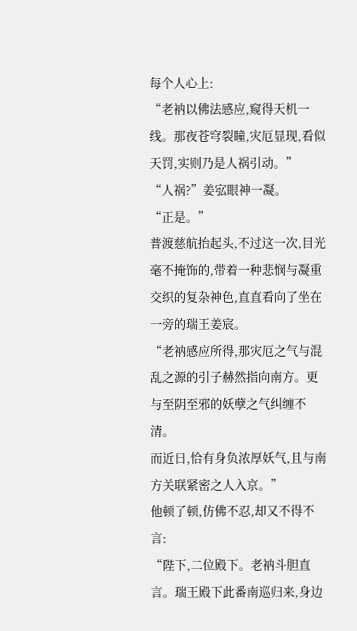每个人心上:
“老衲以佛法感应,窥得天机一线。那夜苍穹裂瞳,灾厄显现,看似天罚,实则乃是人祸引动。”
“人祸?”姜宖眼神一凝。
“正是。”
普渡慈航抬起头,不过这一次,目光毫不掩饰的,带着一种悲悯与凝重交织的复杂神色,直直看向了坐在一旁的瑞王姜宸。
“老衲感应所得,那灾厄之气与混乱之源的引子赫然指向南方。更与至阴至邪的妖孽之气纠缠不清。
而近日,恰有身负浓厚妖气,且与南方关联紧密之人入京。”
他顿了顿,仿佛不忍,却又不得不言:
“陛下,二位殿下。老衲斗胆直言。瑞王殿下此番南巡归来,身边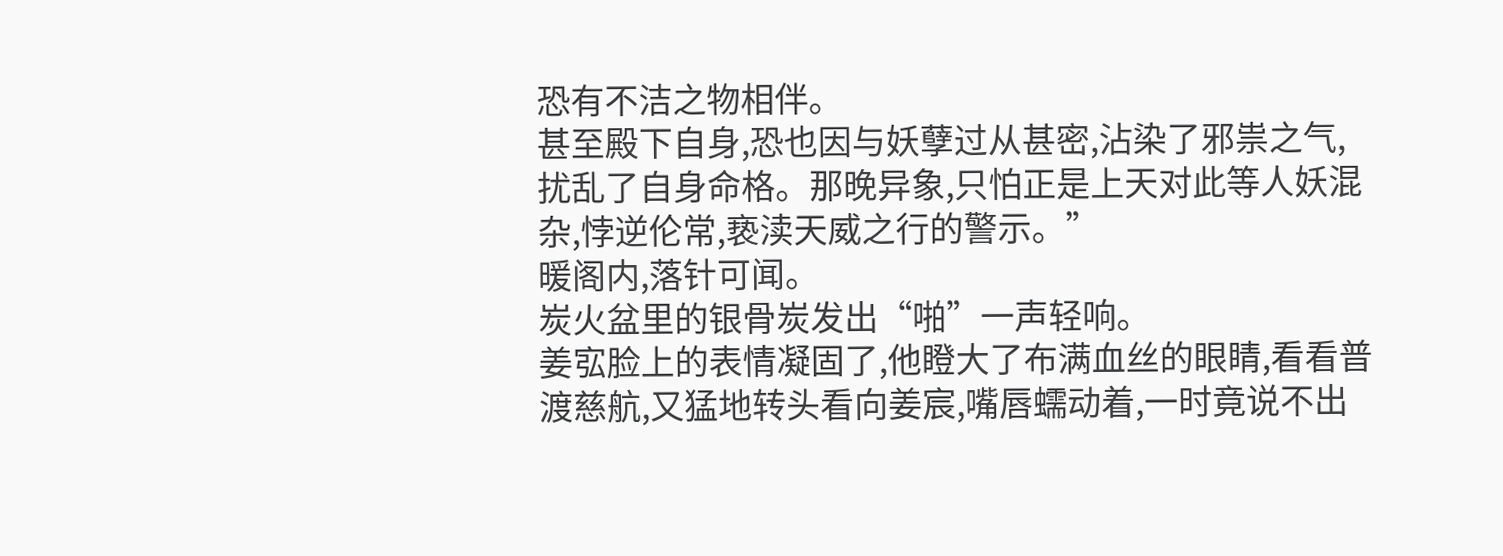恐有不洁之物相伴。
甚至殿下自身,恐也因与妖孽过从甚密,沾染了邪祟之气,扰乱了自身命格。那晚异象,只怕正是上天对此等人妖混杂,悖逆伦常,亵渎天威之行的警示。”
暖阁内,落针可闻。
炭火盆里的银骨炭发出“啪”一声轻响。
姜宖脸上的表情凝固了,他瞪大了布满血丝的眼睛,看看普渡慈航,又猛地转头看向姜宸,嘴唇蠕动着,一时竟说不出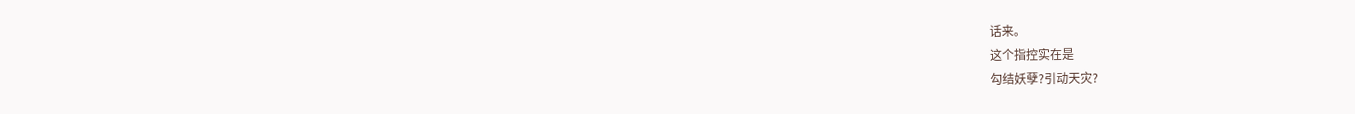话来。
这个指控实在是
勾结妖孽?引动天灾?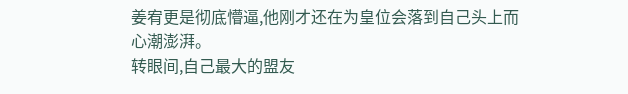姜宥更是彻底懵逼,他刚才还在为皇位会落到自己头上而心潮澎湃。
转眼间,自己最大的盟友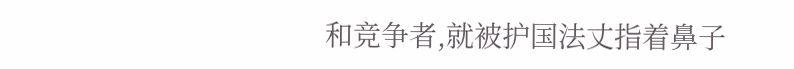和竞争者,就被护国法丈指着鼻子